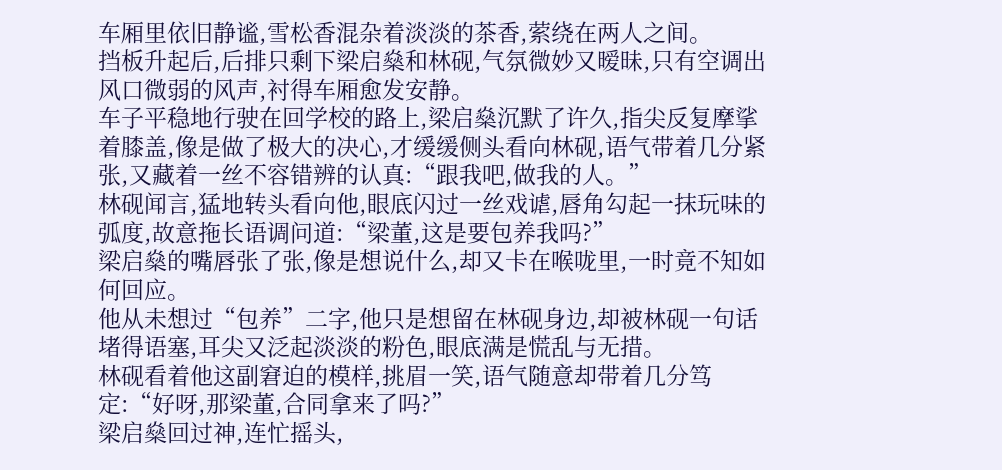车厢里依旧静谧,雪松香混杂着淡淡的茶香,萦绕在两人之间。
挡板升起后,后排只剩下梁启燊和林砚,气氛微妙又暧昧,只有空调出风口微弱的风声,衬得车厢愈发安静。
车子平稳地行驶在回学校的路上,梁启燊沉默了许久,指尖反复摩挲着膝盖,像是做了极大的决心,才缓缓侧头看向林砚,语气带着几分紧张,又藏着一丝不容错辨的认真:“跟我吧,做我的人。”
林砚闻言,猛地转头看向他,眼底闪过一丝戏谑,唇角勾起一抹玩味的弧度,故意拖长语调问道:“梁董,这是要包养我吗?”
梁启燊的嘴唇张了张,像是想说什么,却又卡在喉咙里,一时竟不知如何回应。
他从未想过“包养”二字,他只是想留在林砚身边,却被林砚一句话堵得语塞,耳尖又泛起淡淡的粉色,眼底满是慌乱与无措。
林砚看着他这副窘迫的模样,挑眉一笑,语气随意却带着几分笃定:“好呀,那梁董,合同拿来了吗?”
梁启燊回过神,连忙摇头,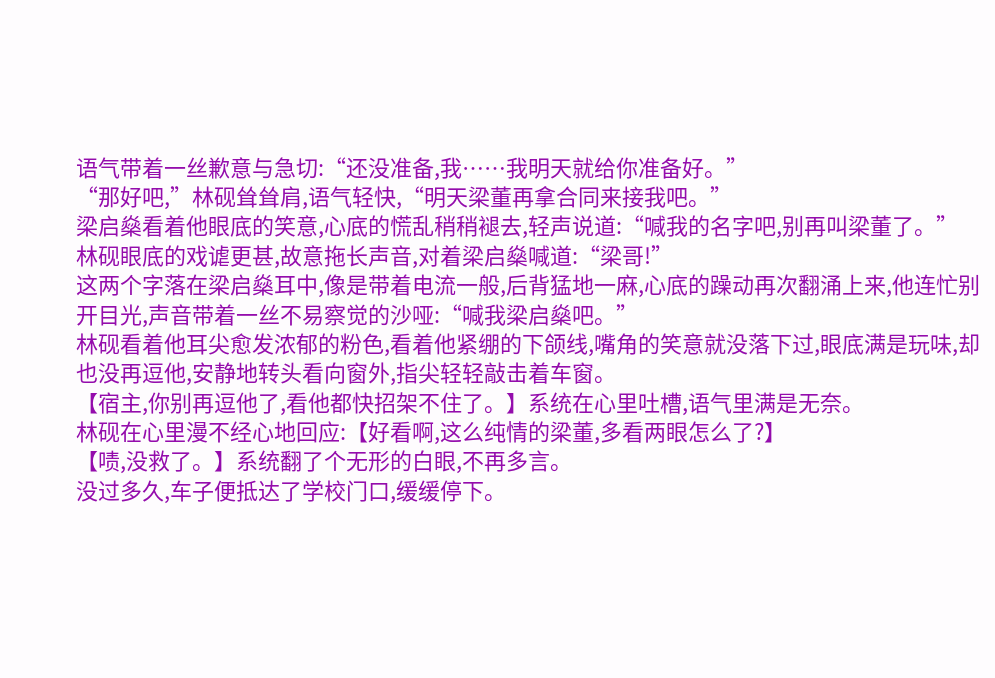语气带着一丝歉意与急切:“还没准备,我……我明天就给你准备好。”
“那好吧,”林砚耸耸肩,语气轻快,“明天梁董再拿合同来接我吧。”
梁启燊看着他眼底的笑意,心底的慌乱稍稍褪去,轻声说道:“喊我的名字吧,别再叫梁董了。”
林砚眼底的戏谑更甚,故意拖长声音,对着梁启燊喊道:“梁哥!”
这两个字落在梁启燊耳中,像是带着电流一般,后背猛地一麻,心底的躁动再次翻涌上来,他连忙别开目光,声音带着一丝不易察觉的沙哑:“喊我梁启燊吧。”
林砚看着他耳尖愈发浓郁的粉色,看着他紧绷的下颌线,嘴角的笑意就没落下过,眼底满是玩味,却也没再逗他,安静地转头看向窗外,指尖轻轻敲击着车窗。
【宿主,你别再逗他了,看他都快招架不住了。】系统在心里吐槽,语气里满是无奈。
林砚在心里漫不经心地回应:【好看啊,这么纯情的梁董,多看两眼怎么了?】
【啧,没救了。】系统翻了个无形的白眼,不再多言。
没过多久,车子便抵达了学校门口,缓缓停下。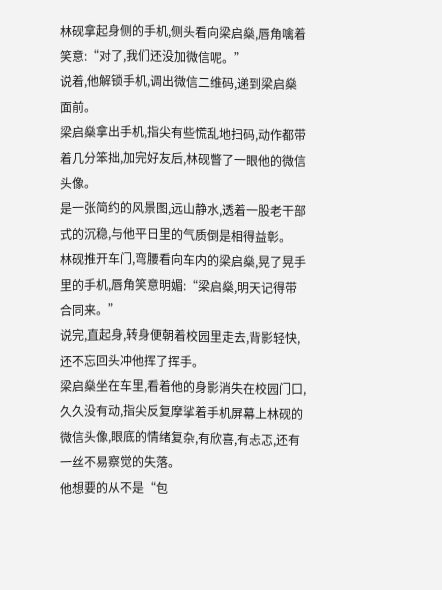林砚拿起身侧的手机,侧头看向梁启燊,唇角噙着笑意:“对了,我们还没加微信呢。”
说着,他解锁手机,调出微信二维码,递到梁启燊面前。
梁启燊拿出手机,指尖有些慌乱地扫码,动作都带着几分笨拙,加完好友后,林砚瞥了一眼他的微信头像。
是一张简约的风景图,远山静水,透着一股老干部式的沉稳,与他平日里的气质倒是相得益彰。
林砚推开车门,弯腰看向车内的梁启燊,晃了晃手里的手机,唇角笑意明媚:“梁启燊,明天记得带合同来。”
说完,直起身,转身便朝着校园里走去,背影轻快,还不忘回头冲他挥了挥手。
梁启燊坐在车里,看着他的身影消失在校园门口,久久没有动,指尖反复摩挲着手机屏幕上林砚的微信头像,眼底的情绪复杂,有欣喜,有忐忑,还有一丝不易察觉的失落。
他想要的从不是“包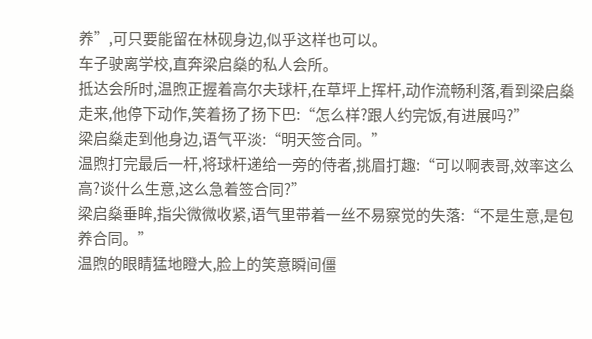养”,可只要能留在林砚身边,似乎这样也可以。
车子驶离学校,直奔梁启燊的私人会所。
抵达会所时,温煦正握着高尔夫球杆,在草坪上挥杆,动作流畅利落,看到梁启燊走来,他停下动作,笑着扬了扬下巴:“怎么样?跟人约完饭,有进展吗?”
梁启燊走到他身边,语气平淡:“明天签合同。”
温煦打完最后一杆,将球杆递给一旁的侍者,挑眉打趣:“可以啊表哥,效率这么高?谈什么生意,这么急着签合同?”
梁启燊垂眸,指尖微微收紧,语气里带着一丝不易察觉的失落:“不是生意,是包养合同。”
温煦的眼睛猛地瞪大,脸上的笑意瞬间僵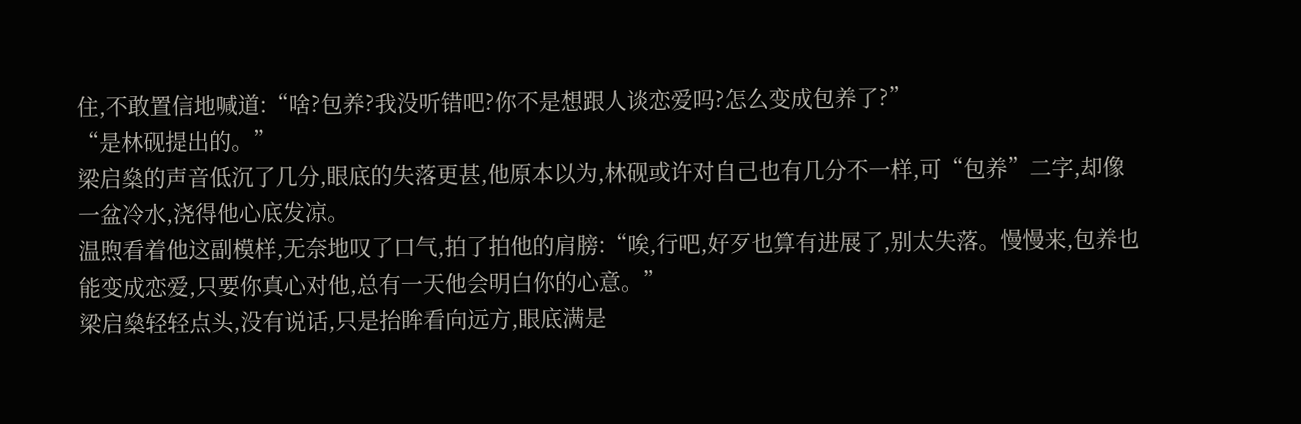住,不敢置信地喊道:“啥?包养?我没听错吧?你不是想跟人谈恋爱吗?怎么变成包养了?”
“是林砚提出的。”
梁启燊的声音低沉了几分,眼底的失落更甚,他原本以为,林砚或许对自己也有几分不一样,可“包养”二字,却像一盆冷水,浇得他心底发凉。
温煦看着他这副模样,无奈地叹了口气,拍了拍他的肩膀:“唉,行吧,好歹也算有进展了,别太失落。慢慢来,包养也能变成恋爱,只要你真心对他,总有一天他会明白你的心意。”
梁启燊轻轻点头,没有说话,只是抬眸看向远方,眼底满是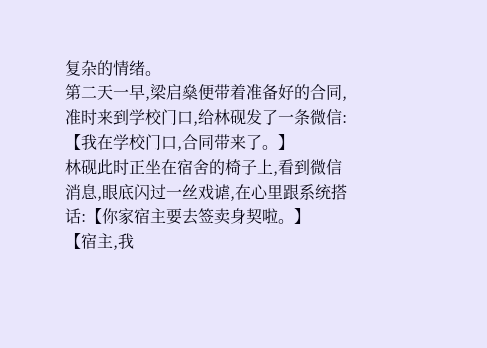复杂的情绪。
第二天一早,梁启燊便带着准备好的合同,准时来到学校门口,给林砚发了一条微信:【我在学校门口,合同带来了。】
林砚此时正坐在宿舍的椅子上,看到微信消息,眼底闪过一丝戏谑,在心里跟系统搭话:【你家宿主要去签卖身契啦。】
【宿主,我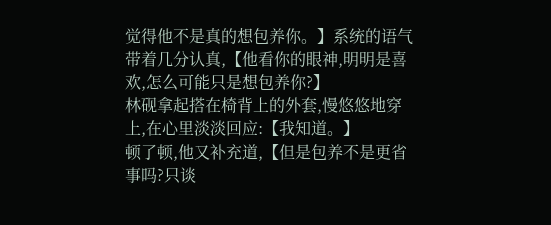觉得他不是真的想包养你。】系统的语气带着几分认真,【他看你的眼神,明明是喜欢,怎么可能只是想包养你?】
林砚拿起搭在椅背上的外套,慢悠悠地穿上,在心里淡淡回应:【我知道。】
顿了顿,他又补充道,【但是包养不是更省事吗?只谈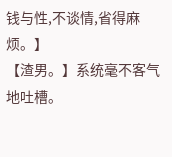钱与性,不谈情,省得麻烦。】
【渣男。】系统毫不客气地吐槽。